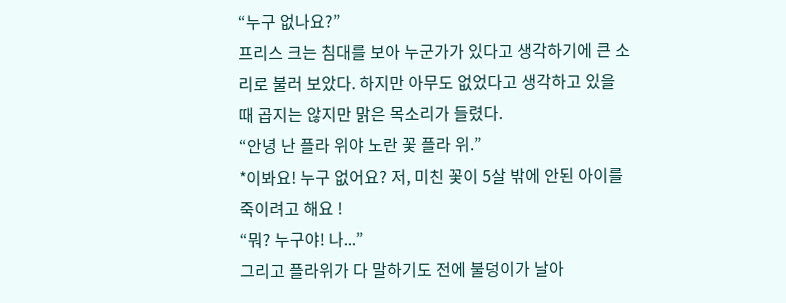“누구 없나요?”
프리스 크는 침대를 보아 누군가가 있다고 생각하기에 큰 소리로 불러 보았다. 하지만 아무도 없었다고 생각하고 있을 때 곱지는 않지만 맑은 목소리가 들렸다.
“안녕 난 플라 위야 노란 꽃 플라 위.”
*이봐요! 누구 없어요? 저, 미친 꽃이 5살 밖에 안된 아이를 죽이려고 해요 !
“뭐? 누구야! 나...”
그리고 플라위가 다 말하기도 전에 불덩이가 날아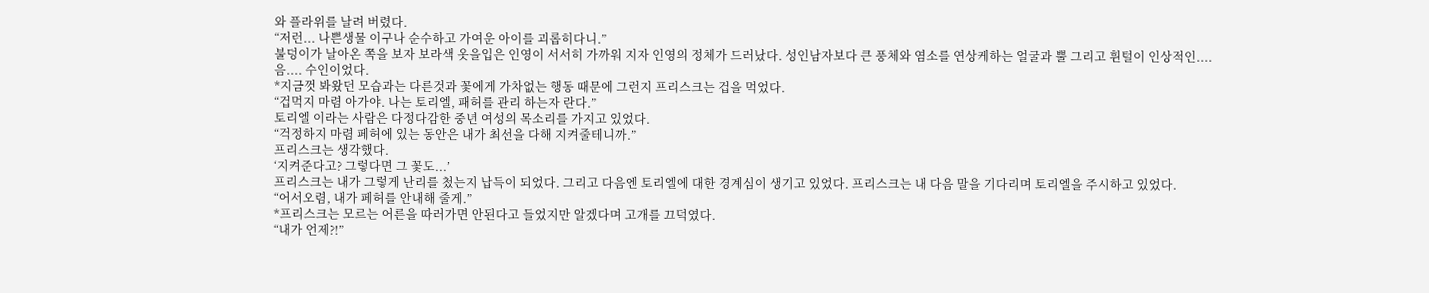와 플라위를 날려 버렸다.
“저런... 나쁜생물 이구나 순수하고 가여운 아이를 괴롭히다니.”
불덩이가 날아온 쪽을 보자 보라색 옷을입은 인영이 서서히 가까워 지자 인영의 정체가 드러났다. 성인남자보다 큰 풍체와 염소를 연상케하는 얼굴과 뿔 그리고 휜털이 인상적인.... 음.... 수인이었다.
*지금껏 봐왔던 모습과는 다른것과 꽃에게 가차없는 행동 때문에 그런지 프리스크는 겁을 먹었다.
“겁먹지 마렴 아가야. 나는 토리엘, 패허를 관리 하는자 란다.”
토리엘 이라는 사람은 다정다감한 중년 여성의 목소리를 가지고 있었다.
“걱정하지 마렴 페허에 있는 동안은 내가 최선을 다해 지켜줄테니까.”
프리스크는 생각했다.
‘지켜준다고? 그렇다면 그 꽃도...’
프리스크는 내가 그렇게 난리를 첬는지 납득이 되었다. 그리고 다음엔 토리엘에 대한 경계심이 생기고 있었다. 프리스크는 내 다음 말을 기다리며 토리엘을 주시하고 있었다.
“어서오렴, 내가 페허를 안내해 줄게.”
*프리스크는 모르는 어른을 따러가면 안된다고 들었지만 알겠다며 고개를 끄덕였다.
“내가 언제?!”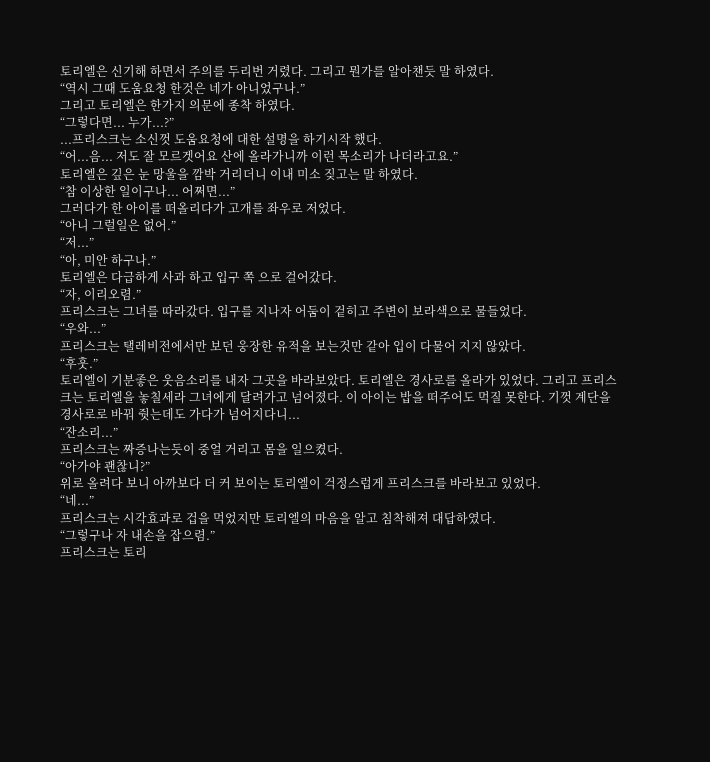토리엘은 신기해 하면서 주의를 두리번 거렸다. 그리고 뭔가를 알아챈듯 말 하였다.
“역시 그때 도움요청 한것은 네가 아니었구나.”
그리고 토리엘은 한가지 의문에 종착 하였다.
“그렇다면... 누가...?”
...프리스크는 소신껏 도움요청에 대한 설명을 하기시작 했다.
“어...음... 저도 잘 모르겟어요 산에 올라가니까 이런 목소리가 나더라고요.”
토리엘은 깊은 눈 망울을 깜박 거리더니 이내 미소 짖고는 말 하였다.
“참 이상한 일이구나... 어쩌면...”
그러다가 한 아이를 떠올리다가 고개를 좌우로 저었다.
“아니 그럴일은 없어.”
“저...”
“아, 미안 하구나.”
토리엘은 다급하게 사과 하고 입구 쪽 으로 걸어갔다.
“자, 이리오렴.”
프리스크는 그녀를 따라갔다. 입구를 지나자 어둠이 겉히고 주변이 보라색으로 물들었다.
“우와...”
프리스크는 탤레비전에서만 보던 웅장한 유적을 보는것만 같아 입이 다물어 지지 않았다.
“후훗.”
토리엘이 기분좋은 웃음소리를 내자 그곳을 바라보았다. 토리엘은 경사로를 올라가 있었다. 그리고 프리스크는 토리엘을 놓칠세라 그녀에게 달려가고 넘어졌다. 이 아이는 밥을 떠주어도 먹질 못한다. 기껏 계단을 경사로로 바꿔 줫는데도 가다가 넘어지다니...
“잔소리...”
프리스크는 짜증나는듯이 중얼 거리고 몸을 일으켰다.
“아가야 괜찮니?”
위로 올려다 보니 아까보다 더 커 보이는 토리엘이 걱정스럽게 프리스크를 바라보고 있었다.
“네...”
프리스크는 시각효과로 겁을 먹었지만 토리엘의 마음을 알고 침착해져 대답하였다.
“그렇구나 자 내손을 잡으렴.”
프리스크는 토리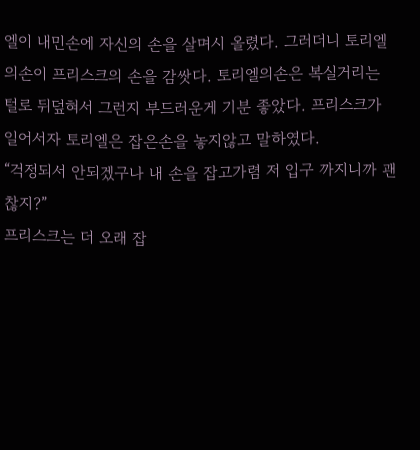엘이 내민손에 자신의 손을 살며시 올렸다. 그러더니 토리엘의손이 프리스크의 손을 감쌋다. 토리엘의손은 복실거리는 털로 뒤덮혀서 그런지 부드러운게 기분 좋았다. 프리스크가 일어서자 토리엘은 잡은손을 놓지않고 말하였다.
“걱정되서 안되겠구나 내 손을 잡고가렴 저 입구 까지니까 괜찮지?”
프리스크는 더 오래 잡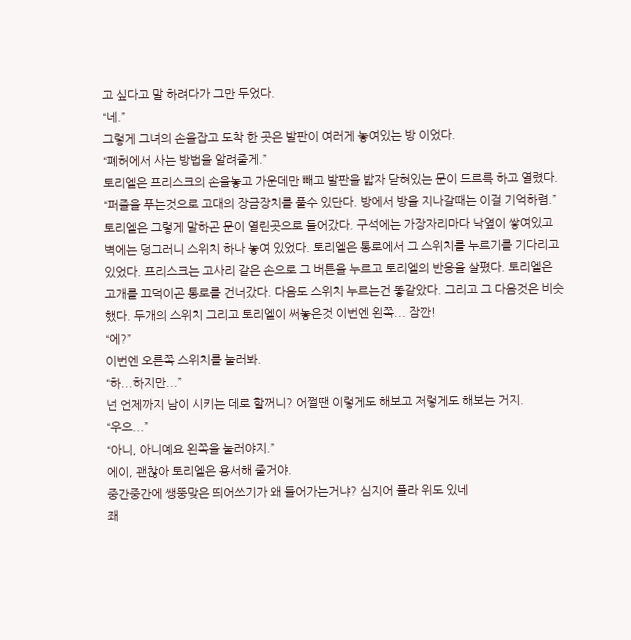고 싶다고 말 하려다가 그만 두었다.
“네.”
그렇게 그녀의 손을잡고 도착 한 곳은 발판이 여러게 놓여있는 방 이었다.
“폐허에서 사는 방법을 알려줄게.”
토리엘은 프리스크의 손을놓고 가운데만 빼고 발판을 밟자 닫혀있는 문이 드르륵 하고 열렸다.
“퍼즐을 푸는것으로 고대의 장금장치를 풀수 있단다. 방에서 방을 지나갈때는 이걸 기억하렴.”
토리엘은 그렇게 말하곤 문이 열린곳으로 들어갔다. 구석에는 가장자리마다 낙옆이 쌓여있고 벽에는 덩그러니 스위치 하나 놓여 있었다. 토리엘은 통로에서 그 스위치를 누르기를 기다리고 있었다. 프리스크는 고사리 같은 손으로 그 버튼을 누르고 토리엘의 반응을 살폈다. 토리엘은 고개를 끄덕이곤 통로를 건너갔다. 다음도 스위치 누르는건 똫같았다. 그리고 그 다음것은 비슷했다. 두개의 스위치 그리고 토리엘이 써놓은것 이번엔 왼쪽... 잠깐!
“에?”
이번엔 오른쪽 스위치를 눌러봐.
“하...하지만...”
넌 언제까지 남이 시키는 데로 할꺼니? 어쩔땐 이렇게도 해보고 저렇게도 해보는 거지.
“우으...”
“아니, 아니예요 왼쪽을 눌러야지.”
에이, 괜찮아 토리엘은 용서해 줄거야.
중간중간에 쌩뚱맞은 띄어쓰기가 왜 들어가는거냐? 심지어 플라 위도 있네
좨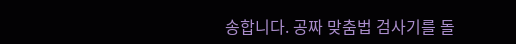송합니다. 공짜 맞춤법 검사기를 돌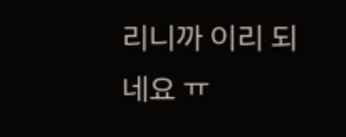리니까 이리 되네요 ㅠ